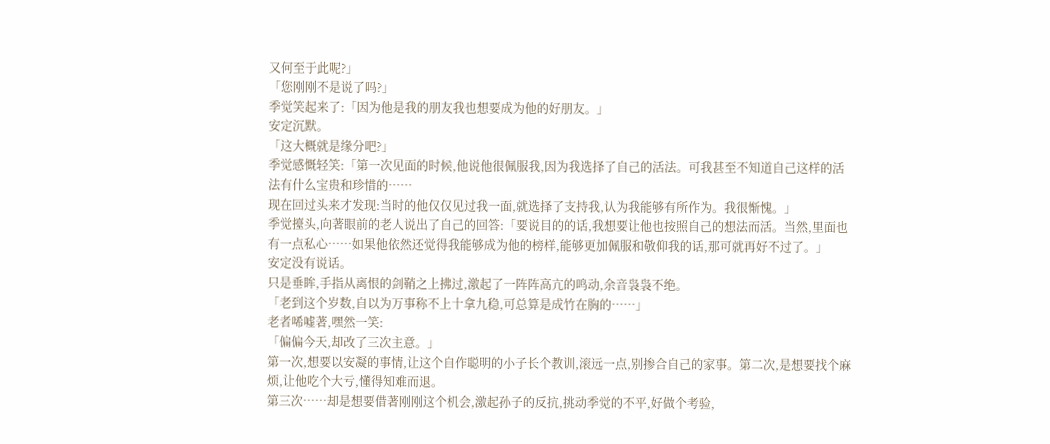又何至于此呢?」
「您刚刚不是说了吗?」
季觉笑起来了:「因为他是我的朋友我也想要成为他的好朋友。」
安定沉默。
「这大概就是缘分吧?」
季觉感慨轻笑:「第一次见面的时候,他说他很佩服我,因为我选择了自己的活法。可我甚至不知道自己这样的活法有什么宝贵和珍惜的……
现在回过头来才发现:当时的他仅仅见过我一面,就选择了支持我,认为我能够有所作为。我很惭愧。」
季觉擡头,向著眼前的老人说出了自己的回答:「要说目的的话,我想要让他也按照自己的想法而活。当然,里面也有一点私心……如果他依然还觉得我能够成为他的榜样,能够更加佩服和敬仰我的话,那可就再好不过了。」
安定没有说话。
只是垂眸,手指从离恨的剑鞘之上拂过,激起了一阵阵高亢的鸣动,余音袅袅不绝。
「老到这个岁数,自以为万事称不上十拿九稳,可总算是成竹在胸的……」
老者唏嘘著,嘿然一笑:
「偏偏今天,却改了三次主意。」
第一次,想要以安凝的事情,让这个自作聪明的小子长个教训,滚远一点,别掺合自己的家事。第二次,是想要找个麻烦,让他吃个大亏,懂得知难而退。
第三次……却是想要借著刚刚这个机会,激起孙子的反抗,挑动季觉的不平,好做个考验,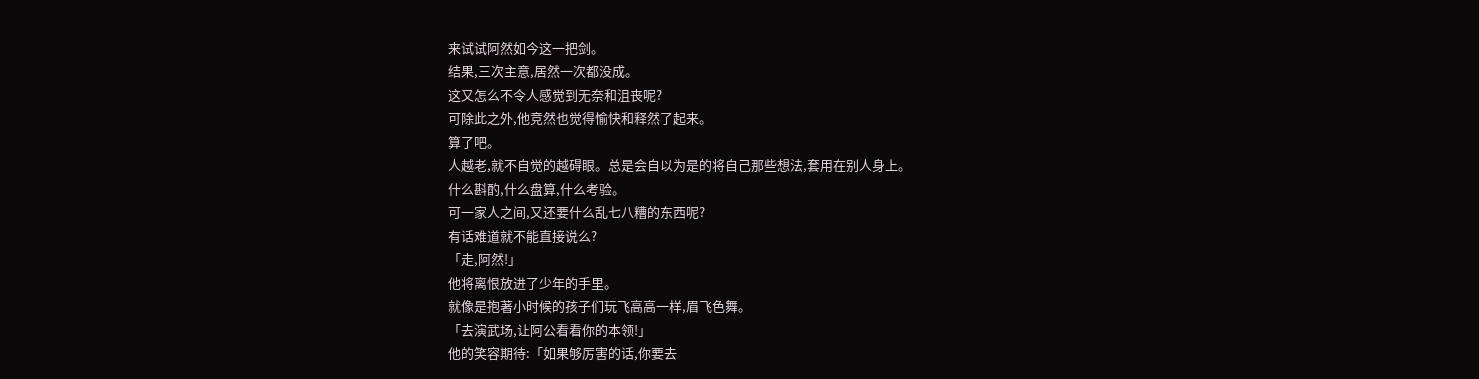来试试阿然如今这一把剑。
结果,三次主意,居然一次都没成。
这又怎么不令人感觉到无奈和沮丧呢?
可除此之外,他竞然也觉得愉快和释然了起来。
算了吧。
人越老,就不自觉的越碍眼。总是会自以为是的将自己那些想法,套用在别人身上。
什么斟酌,什么盘算,什么考验。
可一家人之间,又还要什么乱七八糟的东西呢?
有话难道就不能直接说么?
「走,阿然!」
他将离恨放进了少年的手里。
就像是抱著小时候的孩子们玩飞高高一样,眉飞色舞。
「去演武场,让阿公看看你的本领!」
他的笑容期待:「如果够厉害的话,你要去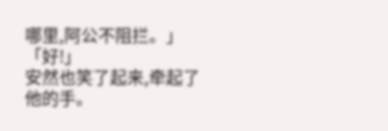哪里,阿公不阻拦。」
「好!」
安然也笑了起来,牵起了他的手。